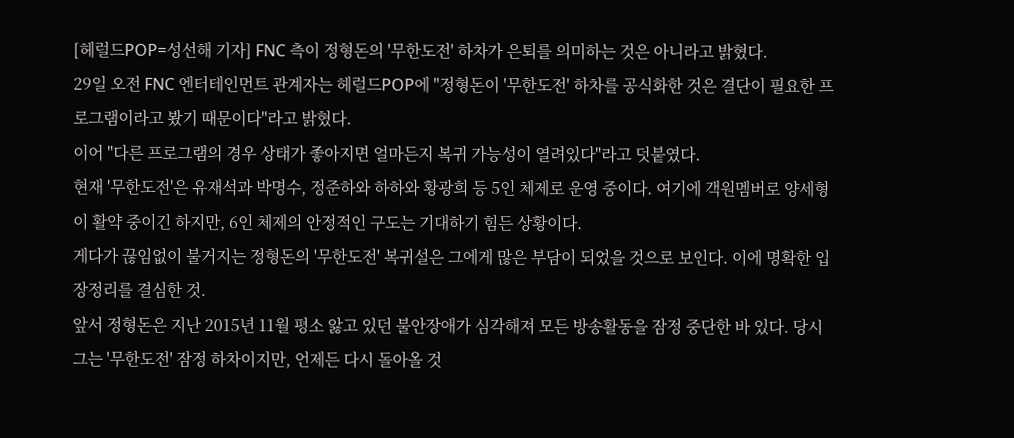[헤럴드POP=성선해 기자] FNC 측이 정형돈의 '무한도전' 하차가 은퇴를 의미하는 것은 아니라고 밝혔다.
29일 오전 FNC 엔터테인먼트 관계자는 헤럴드POP에 "정형돈이 '무한도전' 하차를 공식화한 것은 결단이 필요한 프로그램이라고 봤기 때문이다"라고 밝혔다.
이어 "다른 프로그램의 경우 상태가 좋아지면 얼마든지 복귀 가능성이 열려있다"라고 덧붙였다.
현재 '무한도전'은 유재석과 박명수, 정준하와 하하와 황광희 등 5인 체제로 운영 중이다. 여기에 객원멤버로 양세형이 활약 중이긴 하지만, 6인 체제의 안정적인 구도는 기대하기 힘든 상황이다.
게다가 끊임없이 불거지는 정형돈의 '무한도전' 복귀설은 그에게 많은 부담이 되었을 것으로 보인다. 이에 명확한 입장정리를 결심한 것.
앞서 정형돈은 지난 2015년 11월 평소 앓고 있던 불안장애가 심각해져 모든 방송활동을 잠정 중단한 바 있다. 당시 그는 '무한도전' 잠정 하차이지만, 언제든 다시 돌아올 것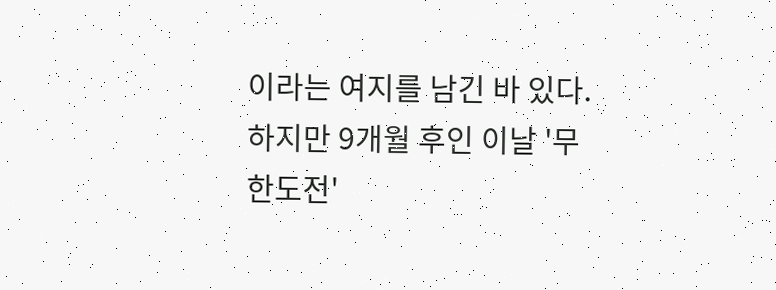이라는 여지를 남긴 바 있다. 하지만 9개월 후인 이날 '무한도전'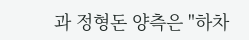과 정형돈 양측은 "하차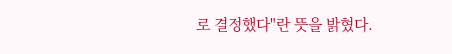로 결정했다"란 뜻을 밝혔다.